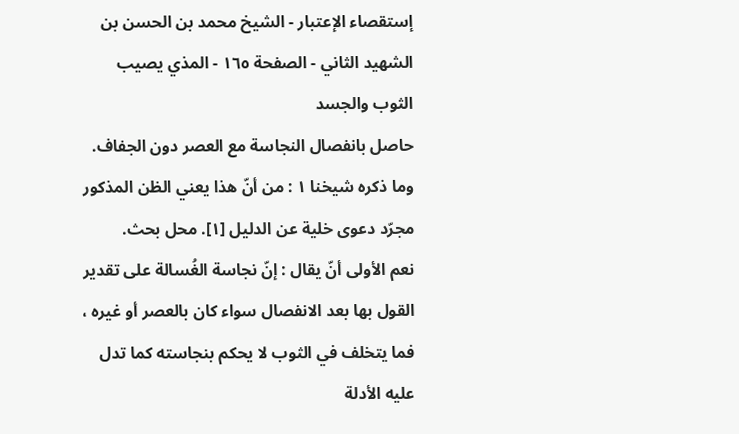إستقصاء الإعتبار - الشيخ محمد بن الحسن بن الشهيد الثاني - الصفحة ١٦٥ - المذي يصيب الثوب والجسد
حاصل بانفصال النجاسة مع العصر دون الجفاف.
وما ذكره شيخنا ١ : من أنّ هذا يعني الظن المذكور مجرّد دعوى خلية عن الدليل [١]. محل بحث.
نعم الأولى أنّ يقال : إنّ نجاسة الغُسالة على تقدير القول بها بعد الانفصال سواء كان بالعصر أو غيره ، فما يتخلف في الثوب لا يحكم بنجاسته كما تدل عليه الأدلة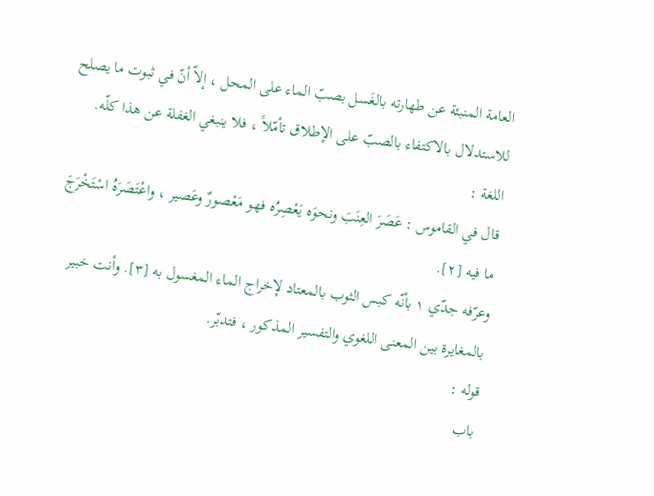العامة المنبئة عن طهارته بالغَسل بصبّ الماء على المحل ، إلاّ أنّ في ثبوت ما يصلح للاستدلال بالاكتفاء بالصبّ على الإطلاق تأمّلاً ، فلا ينبغي الغفلة عن هذا كلّه.
اللغة :
قال في القاموس : عَصَرَ العِنَبَ ونحوَه يَعْصِرُه فهو مَعْصورٌ وعَصير ، واعْتَصَرَهُ اسْتَخْرَجَ ما فيه [٢].
وعرّفه جدّي ١ بأنّه كبس الثوب بالمعتاد لإخراج الماء المغسول به [٣]. وأنت خبير بالمغايرة بين المعنى اللغوي والتفسير المذكور ، فتدبّر.
قوله :
باب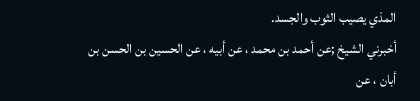المذي يصيب الثوب والجسد.
أخبرني الشيخ ;عن أحمد بن محمد ، عن أبيه ، عن الحسين بن الحسن بن أبان ، عن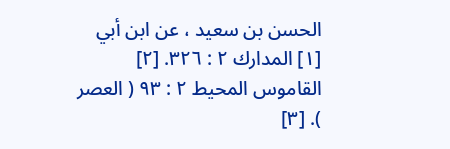الحسن بن سعيد ، عن ابن أبي
[١] المدارك ٢ : ٣٢٦. [٢] القاموس المحيط ٢ : ٩٣ ( العصر ). [٣]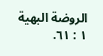الروضة البهية ١ : ٦١.